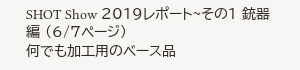SHOT Show 2019レポート~その1 銃器編 (6/7ページ)
何でも加工用のベース品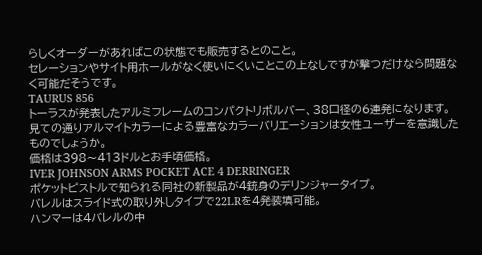らしくオーダーがあればこの状態でも販売するとのこと。
セレーションやサイト用ホールがなく使いにくいことこの上なしですが撃つだけなら問題なく可能だそうです。
TAURUS 856
トーラスが発表したアルミフレームのコンパクトリボルバー、38口径の6連発になります。
見ての通りアルマイトカラーによる豊富なカラーバリエーションは女性ユーザーを意識したものでしょうか。
価格は398〜413ドルとお手頃価格。
IVER JOHNSON ARMS POCKET ACE 4 DERRINGER
ポケットピストルで知られる同社の新製品が4銃身のデリンジャータイプ。
バレルはスライド式の取り外しタイプで22LRを4発装填可能。
ハンマーは4バレルの中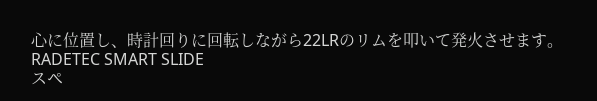心に位置し、時計回りに回転しながら22LRのリムを叩いて発火させます。
RADETEC SMART SLIDE
スペ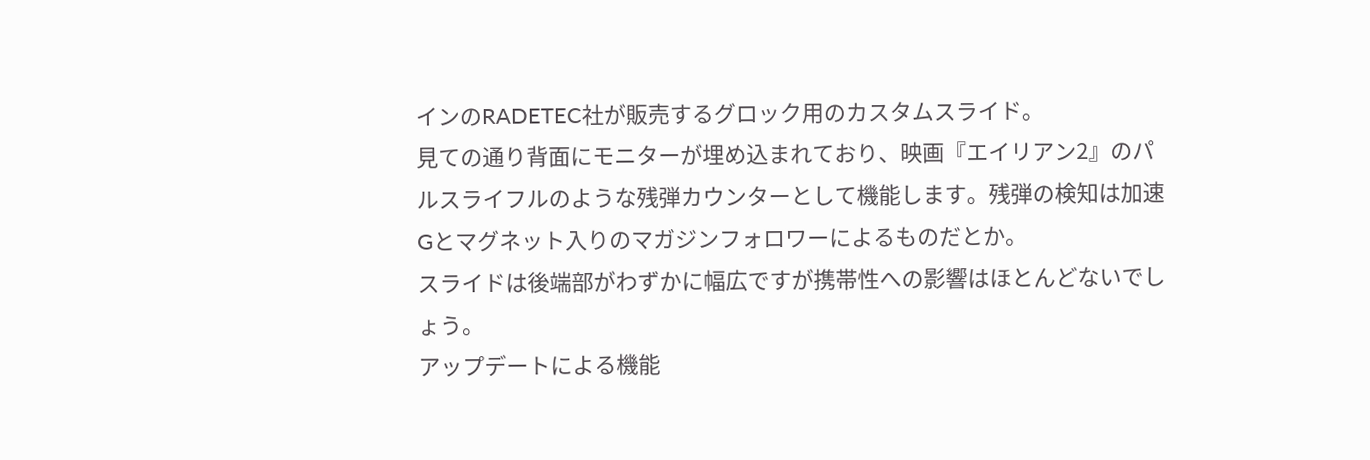インのRADETEC社が販売するグロック用のカスタムスライド。
見ての通り背面にモニターが埋め込まれており、映画『エイリアン2』のパルスライフルのような残弾カウンターとして機能します。残弾の検知は加速Gとマグネット入りのマガジンフォロワーによるものだとか。
スライドは後端部がわずかに幅広ですが携帯性への影響はほとんどないでしょう。
アップデートによる機能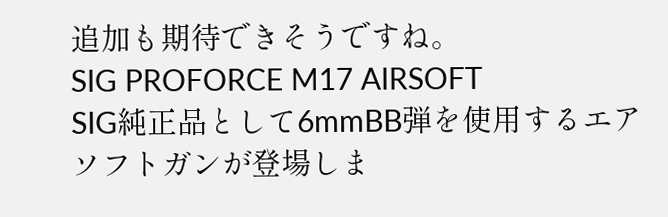追加も期待できそうですね。
SIG PROFORCE M17 AIRSOFT
SIG純正品として6mmBB弾を使用するエアソフトガンが登場しま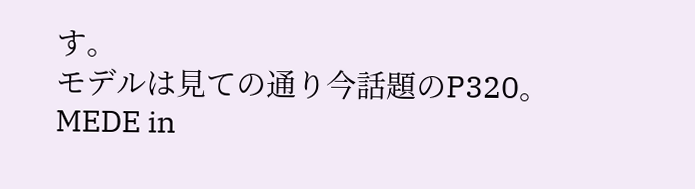す。
モデルは見ての通り今話題のP320。
MEDE in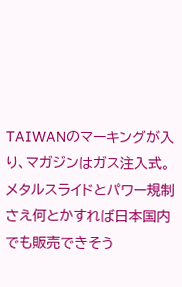TAIWANのマーキングが入り、マガジンはガス注入式。
メタルスライドとパワー規制さえ何とかすれば日本国内でも販売できそう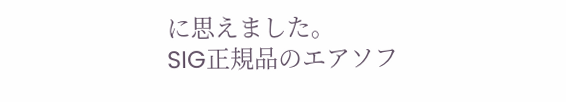に思えました。
SIG正規品のエアソフ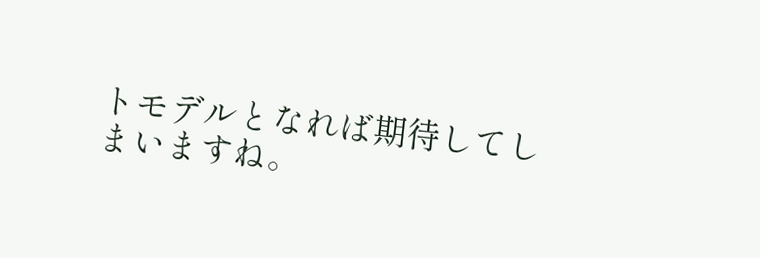トモデルとなれば期待してしまいますね。